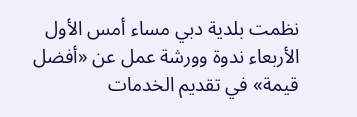نظمت بلدية دبي مساء أمس الأول الأربعاء ندوة وورشة عمل عن «أفضل قيمة» في تقديم الخدمات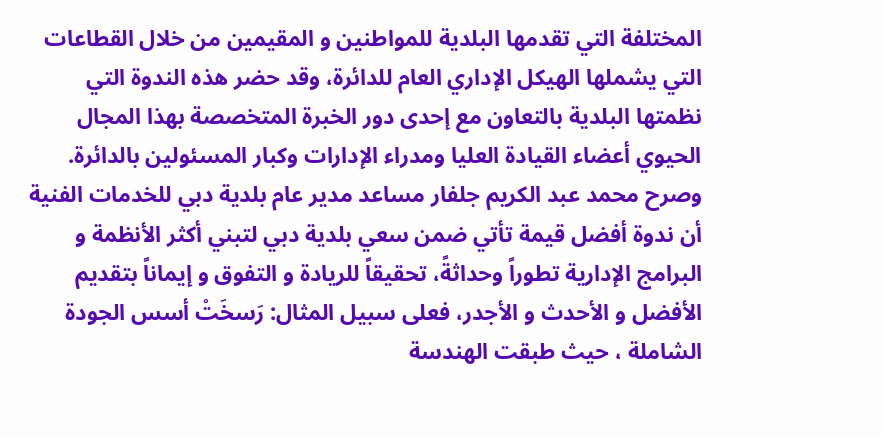المختلفة التي تقدمها البلدية للمواطنين و المقيمين من خلال القطاعات التي يشملها الهيكل الإداري العام للدائرة، وقد حضر هذه الندوة التي نظمتها البلدية بالتعاون مع إحدى دور الخبرة المتخصصة بهذا المجال الحيوي أعضاء القيادة العليا ومدراء الإدارات وكبار المسئولين بالدائرة. وصرح محمد عبد الكريم جلفار مساعد مدير عام بلدية دبي للخدمات الفنية أن ندوة أفضل قيمة تأتي ضمن سعي بلدية دبي لتبني أكثر الأنظمة و البرامج الإدارية تطوراً وحداثةً، تحقيقاً للريادة و التفوق و إيماناً بتقديم الأفضل و الأحدث و الأجدر، فعلى سبيل المثال: رَسخَتْ أسس الجودة الشاملة ، حيث طبقت الهندسة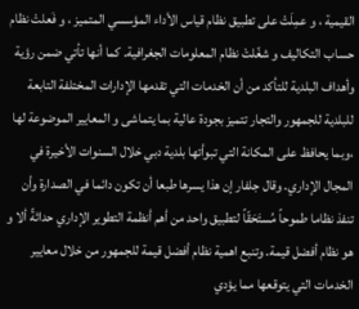القيمية ، و عمِلَتْ على تطبيق نظام قياس الأداء المؤسسي المتميز ، و فَعلتْ نظام حساب التكاليف و شغّلتْ نظام المعلومات الجغرافية. كما أنها تأتي ضمن رؤية وأهداف البلدية للتأكد من أن الخدمات التي تقدمها الإدارات المختلفة التابعة للبلدية للجمهور والتجار تتميز بجودة عالية بما يتماشى و المعايير الموضوعة لها ،وبما يحافظ على المكانة التي تبوأتها بلدية دبي خلال السنوات الأخيرة في المجال الإداري. وقال جلفار إن هذا يسرها طبعا أن تكون دائما في الصدارة وأن تنفذ نظاما طموحاً مُستَحَقّاً لتطبيق واحد من أهم أنظمة التطوير الإداري حداثةً ألا و هو نظام أفضل قيمة. وتنبع اهمية نظام أفضل قيمة للجمهور من خلال معايير الخدمات التي يتوقعها مما يؤدي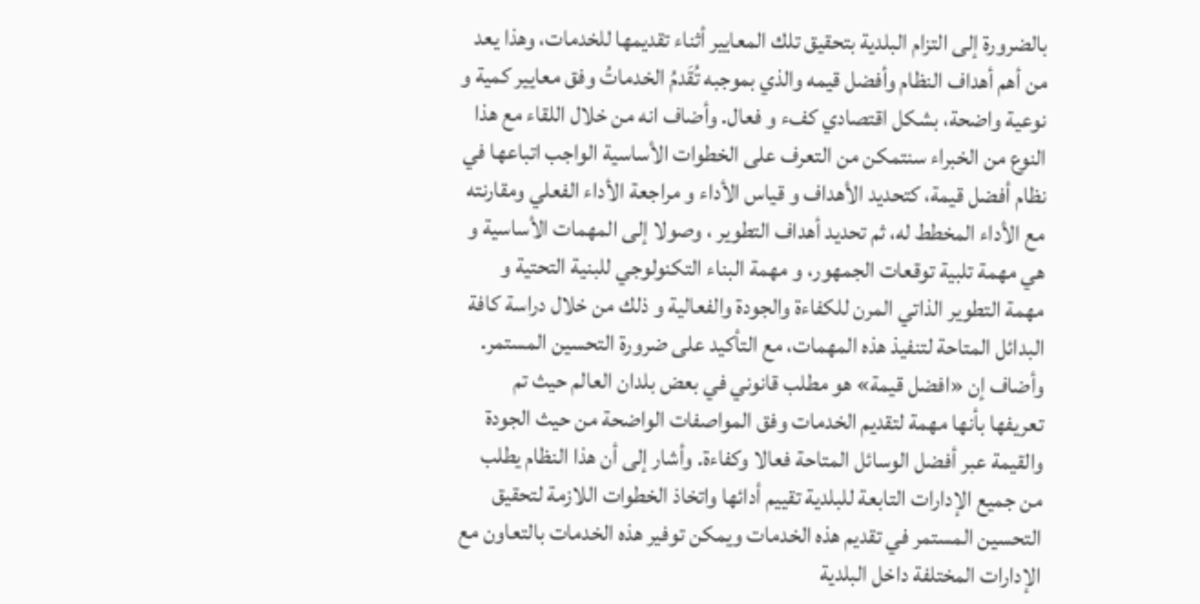بالضرورة إلى التزام البلدية بتحقيق تلك المعايير أثناء تقديمها للخدمات، وهذا يعد من أهم أهداف النظام وأفضل قيمه والذي بموجبه تُقَدمُ الخدماتُ وفق معايير كمية و نوعية واضحة، بشكل اقتصادي كفء و فعال. وأضاف انه من خلال اللقاء مع هذا النوع من الخبراء سنتمكن من التعرف على الخطوات الأساسية الواجب اتباعها في نظام أفضل قيمة، كتحديد الأهداف و قياس الأداء و مراجعة الأداء الفعلي ومقارنته مع الأداء المخطط له، ثم تحديد أهداف التطوير ، وصولا إلى المهمات الأساسية و هي مهمة تلبية توقعات الجمهور، و مهمة البناء التكنولوجي للبنية التحتية و مهمة التطوير الذاتي المرن للكفاءة والجودة والفعالية و ذلك من خلال دراسة كافة البدائل المتاحة لتنفيذ هذه المهمات، مع التأكيد على ضرورة التحسين المستمر. وأضاف إن «افضل قيمة» هو مطلب قانوني في بعض بلدان العالم حيث تم تعريفها بأنها مهمة لتقديم الخدمات وفق المواصفات الواضحة من حيث الجودة والقيمة عبر أفضل الوسائل المتاحة فعالا وكفاءة. وأشار إلى أن هذا النظام يطلب من جميع الإدارات التابعة للبلدية تقييم أدائها واتخاذ الخطوات اللازمة لتحقيق التحسين المستمر في تقديم هذه الخدمات ويمكن توفير هذه الخدمات بالتعاون مع الإدارات المختلفة داخل البلدية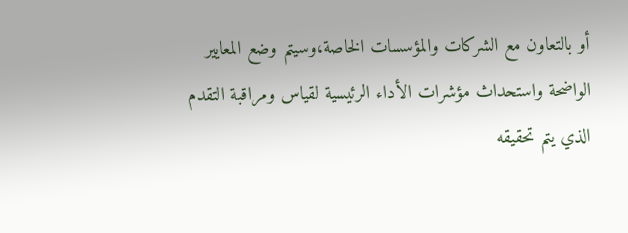أو بالتعاون مع الشركات والمؤسسات الخاصة،وسيتم وضع المعايير الواضحة واستحداث مؤشرات الأداء الرئيسية لقياس ومراقبة التقدم الذي يتم تحقيقه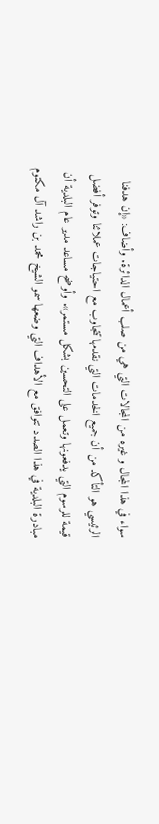سواء في هذا المجال و غيره من المجالات التي هي من صلب أعمال الدائرة. وأضاف: «إن هدفنا الرئيسي هو التأكد من أن جميع الخدمات التي نقدمها تتجاوب مع احتياجات عملائنا وتوفر أفضل قيمة للرسوم التي يدفعونها وتعمل على التحسين بشكل مستمر». وأوضح مساعد مدير عام البلدية أن مبادرة البلدية في هذا الصدد تتوافق مع الأهداف التي وضعها سمو الشيخ محمد بن راشد آل مكتوم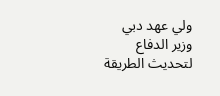ولي عهد دبي وزير الدفاع لتحديث الطريقة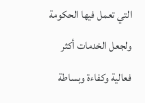التي تعمل فيها الحكومة ولجعل الخدمات أكثر فعالية وكفاءة وبساطة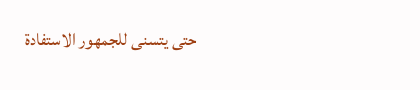حتى يتسنى للجمهور الاستفادة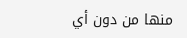منها من دون أي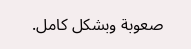صعوبة وبشكل كامل.